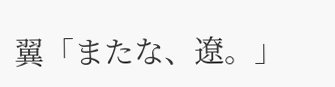翼「またな、遼。」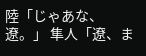陸「じゃあな、遼。」 隼人「遼、ま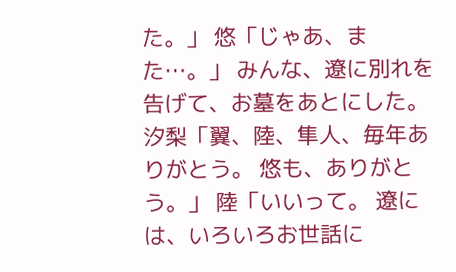た。」 悠「じゃあ、また…。」 みんな、遼に別れを告げて、お墓をあとにした。 汐梨「翼、陸、隼人、毎年ありがとう。 悠も、ありがとう。」 陸「いいって。 遼には、いろいろお世話に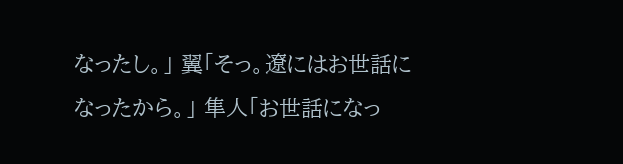なったし。」 翼「そっ。遼にはお世話になったから。」 隼人「お世話になっ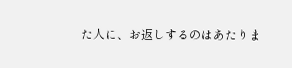た人に、お返しするのはあたりま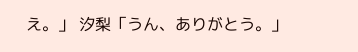え。」 汐梨「うん、ありがとう。」